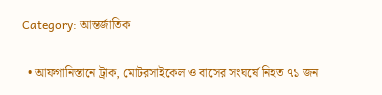Category: আন্তর্জাতিক

  • আফগানিস্তানে ট্রাক, মোটরসাইকেল ও বাসের সংঘর্ষে নিহত ৭১ জন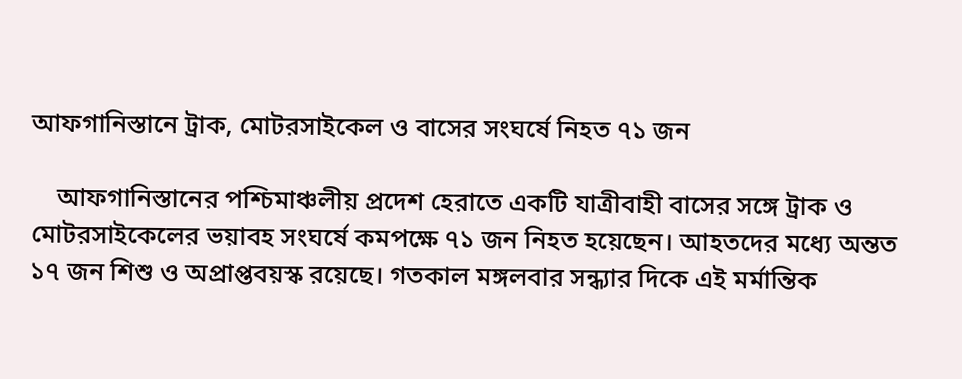আফগানিস্তানে ট্রাক, মোটরসাইকেল ও বাসের সংঘর্ষে নিহত ৭১ জন

    আফগানিস্তানের পশ্চিমাঞ্চলীয় প্রদেশ হেরাতে একটি যাত্রীবাহী বাসের সঙ্গে ট্রাক ও মোটরসাইকেলের ভয়াবহ সংঘর্ষে কমপক্ষে ৭১ জন নিহত হয়েছেন। আহতদের মধ্যে অন্তত ১৭ জন শিশু ও অপ্রাপ্তবয়স্ক রয়েছে। গতকাল মঙ্গলবার সন্ধ্যার দিকে এই মর্মান্তিক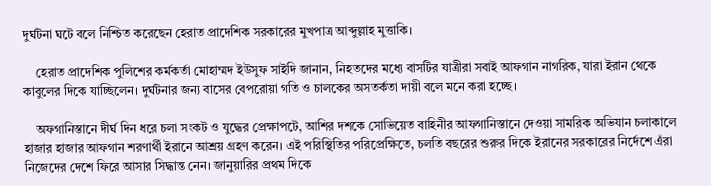দুর্ঘটনা ঘটে বলে নিশ্চিত করেছেন হেরাত প্রাদেশিক সরকারের মুখপাত্র আব্দুল্লাহ মুত্তাকি।

    হেরাত প্রাদেশিক পুলিশের কর্মকর্তা মোহাম্মদ ইউসুফ সাইদি জানান, নিহতদের মধ্যে বাসটির যাত্রীরা সবাই আফগান নাগরিক, যারা ইরান থেকে কাবুলের দিকে যাচ্ছিলেন। দুর্ঘটনার জন্য বাসের বেপরোয়া গতি ও চালকের অসতর্কতা দায়ী বলে মনে করা হচ্ছে।

    অফগানিস্তানে দীর্ঘ দিন ধরে চলা সংকট ও যুদ্ধের প্রেক্ষাপটে, আশির দশকে সোভিয়েত বাহিনীর আফগানিস্তানে দেওয়া সামরিক অভিযান চলাকালে হাজার হাজার আফগান শরণার্থী ইরানে আশ্রয় গ্রহণ করেন। এই পরিস্থিতির পরিপ্রেক্ষিতে, চলতি বছরের শুরুর দিকে ইরানের সরকারের নির্দেশে এঁরা নিজেদের দেশে ফিরে আসার সিদ্ধান্ত নেন। জানুয়ারির প্রথম দিকে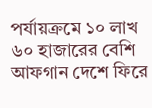পর্যায়ক্রমে ১০ লাখ ৬০ হাজারের বেশি আফগান দেশে ফিরে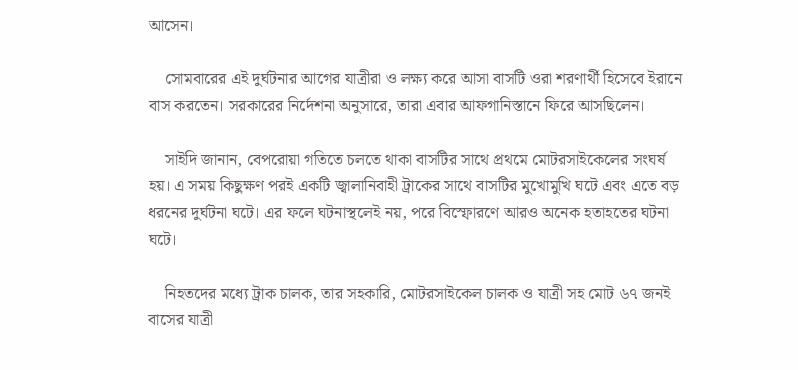আসেন।

    সোমবারের এই দুর্ঘটনার আগের যাত্রীরা ও লক্ষ্য করে আসা বাসটি ওরা শরণার্থী হিসেবে ইরানে বাস করতেন। সরকারের নির্দেশনা অনুসারে, তারা এবার আফগানিস্তানে ফিরে আসছিলেন।

    সাইদি জানান, বেপরোয়া গতিতে চলতে থাকা বাসটির সাথে প্রথমে মোটরসাইকেলের সংঘর্ষ হয়। এ সময় কিছুক্ষণ পরই একটি জ্বালানিবাহী ট্রাকের সাথে বাসটির মুখোমুখি ঘটে এবং এতে বড় ধরনের দুর্ঘটনা ঘটে। এর ফলে ঘটনাস্থলেই নয়, পরে বিস্ফোরণে আরও অনেক হতাহতের ঘটনা ঘটে।

    নিহতদের মধ্যে ট্রাক চালক, তার সহকারি, মোটরসাইকেল চালক ও যাত্রী সহ মোট ৬৭ জনই বাসের যাত্রী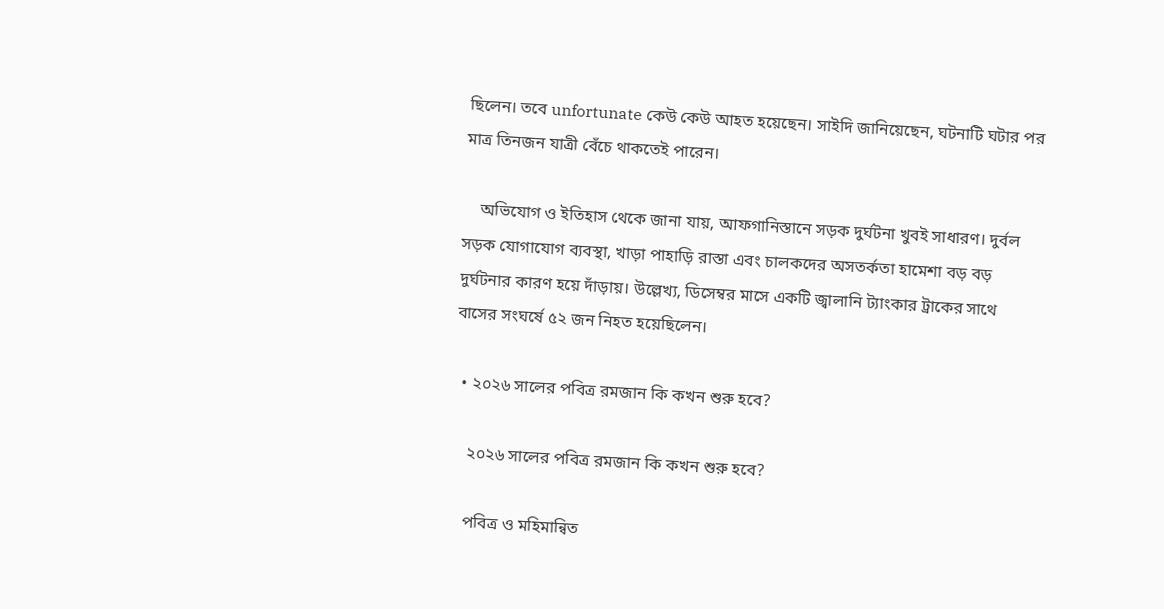ছিলেন। তবে unfortunate কেউ কেউ আহত হয়েছেন। সাইদি জানিয়েছেন, ঘটনাটি ঘটার পর মাত্র তিনজন যাত্রী বেঁচে থাকতেই পারেন।

    অভিযোগ ও ইতিহাস থেকে জানা যায়, আফগানিস্তানে সড়ক দুর্ঘটনা খুবই সাধারণ। দুর্বল সড়ক যোগাযোগ ব্যবস্থা, খাড়া পাহাড়ি রাস্তা এবং চালকদের অসতর্কতা হামেশা বড় বড় দুর্ঘটনার কারণ হয়ে দাঁড়ায়। উল্লেখ্য, ডিসেম্বর মাসে একটি জ্বালানি ট্যাংকার ট্রাকের সাথে বাসের সংঘর্ষে ৫২ জন নিহত হয়েছিলেন।

  • ২০২৬ সালের পবিত্র রমজান কি কখন শুরু হবে?

    ২০২৬ সালের পবিত্র রমজান কি কখন শুরু হবে?

    পবিত্র ও মহিমান্বিত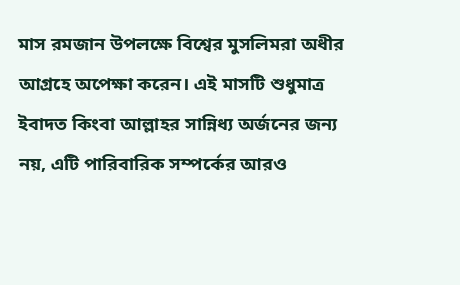মাস রমজান উপলক্ষে বিশ্বের মুসলিমরা অধীর আগ্রহে অপেক্ষা করেন। এই মাসটি শুধুমাত্র ইবাদত কিংবা আল্লাহর সান্নিধ্য অর্জনের জন্য নয়, এটি পারিবারিক সম্পর্কের আরও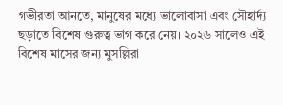গভীরতা আনতে, মানুষের মধ্যে ভালোবাসা এবং সৌহার্দ্য ছড়াতে বিশেষ গুরুত্ব ভাগ করে নেয়। ২০২৬ সালেও এই বিশেষ মাসের জন্য মুসল্লিরা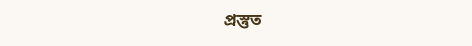প্রস্তুত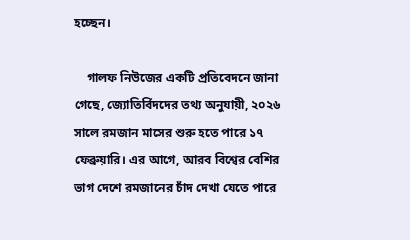হচ্ছেন।

    গালফ নিউজের একটি প্রতিবেদনে জানা গেছে, জ্যোতির্বিদদের তথ্য অনুযায়ী, ২০২৬ সালে রমজান মাসের শুরু হতে পারে ১৭ ফেব্রুয়ারি। এর আগে, আরব বিশ্বের বেশির ভাগ দেশে রমজানের চাঁদ দেখা যেতে পারে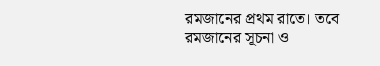রমজানের প্রথম রাতে। তবে রমজানের সূচনা ও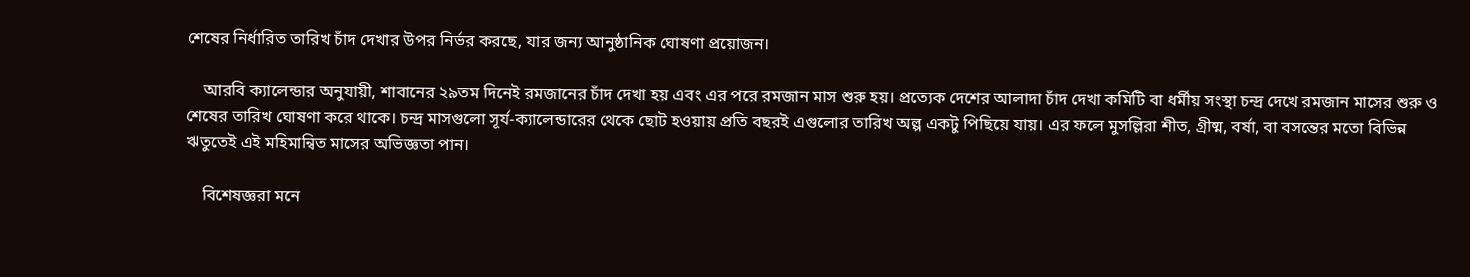শেষের নির্ধারিত তারিখ চাঁদ দেখার উপর নির্ভর করছে, যার জন্য আনুষ্ঠানিক ঘোষণা প্রয়োজন।

    আরবি ক্যালেন্ডার অনুযায়ী, শাবানের ২৯তম দিনেই রমজানের চাঁদ দেখা হয় এবং এর পরে রমজান মাস শুরু হয়। প্রত্যেক দেশের আলাদা চাঁদ দেখা কমিটি বা ধর্মীয় সংস্থা চন্দ্র দেখে রমজান মাসের শুরু ও শেষের তারিখ ঘোষণা করে থাকে। চন্দ্র মাসগুলো সূর্য-ক্যালেন্ডারের থেকে ছোট হওয়ায় প্রতি বছরই এগুলোর তারিখ অল্প একটু পিছিয়ে যায়। এর ফলে মুসল্লিরা শীত, গ্রীষ্ম, বর্ষা, বা বসন্তের মতো বিভিন্ন ঋতুতেই এই মহিমান্বিত মাসের অভিজ্ঞতা পান।

    বিশেষজ্ঞরা মনে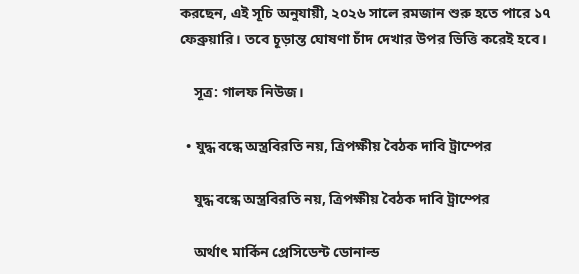করছেন, এই সূচি অনুযায়ী, ২০২৬ সালে রমজান শুরু হতে পারে ১৭ ফেব্রুয়ারি। তবে চূড়ান্ত ঘোষণা চাঁদ দেখার উপর ভিত্তি করেই হবে।

    সূত্র: গালফ নিউজ।

  • যুদ্ধ বন্ধে অস্ত্রবিরতি নয়, ত্রিপক্ষীয় বৈঠক দাবি ট্রাম্পের

    যুদ্ধ বন্ধে অস্ত্রবিরতি নয়, ত্রিপক্ষীয় বৈঠক দাবি ট্রাম্পের

    অর্থাৎ মার্কিন প্রেসিডেন্ট ডোনাল্ড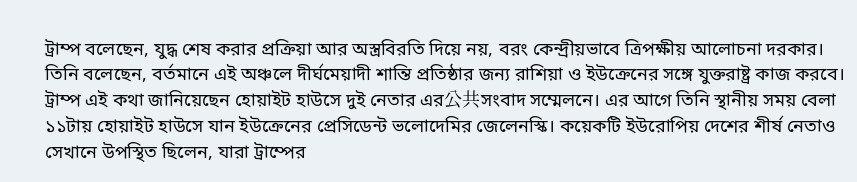ট্রাম্প বলেছেন, যুদ্ধ শেষ করার প্রক্রিয়া আর অস্ত্রবিরতি দিয়ে নয়, বরং কেন্দ্রীয়ভাবে ত্রিপক্ষীয় আলোচনা দরকার। তিনি বলেছেন, বর্তমানে এই অঞ্চলে দীর্ঘমেয়াদী শান্তি প্রতিষ্ঠার জন্য রাশিয়া ও ইউক্রেনের সঙ্গে যুক্তরাষ্ট্র কাজ করবে। ট্রাম্প এই কথা জানিয়েছেন হোয়াইট হাউসে দুই নেতার এর公共সংবাদ সম্মেলনে। এর আগে তিনি স্থানীয় সময় বেলা ১১টায় হোয়াইট হাউসে যান ইউক্রেনের প্রেসিডেন্ট ভলোদেমির জেলেনস্কি। কয়েকটি ইউরোপিয় দেশের শীর্ষ নেতাও সেখানে উপস্থিত ছিলেন, যারা ট্রাম্পের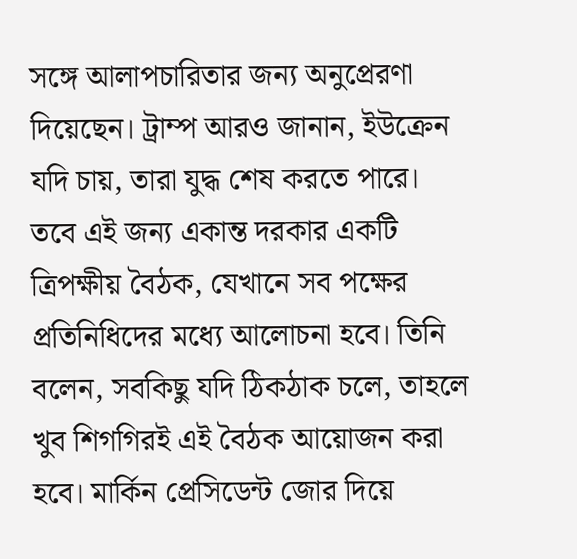সঙ্গে আলাপচারিতার জন্য অনুপ্রেরণা দিয়েছেন। ট্রাম্প আরও জানান, ইউক্রেন যদি চায়, তারা যুদ্ধ শেষ করতে পারে। তবে এই জন্য একান্ত দরকার একটি ত্রিপক্ষীয় বৈঠক, যেখানে সব পক্ষের প্রতিনিধিদের মধ্যে আলোচনা হবে। তিনি বলেন, সবকিছু যদি ঠিকঠাক চলে, তাহলে খুব শিগগিরই এই বৈঠক আয়োজন করা হবে। মার্কিন প্রেসিডেন্ট জোর দিয়ে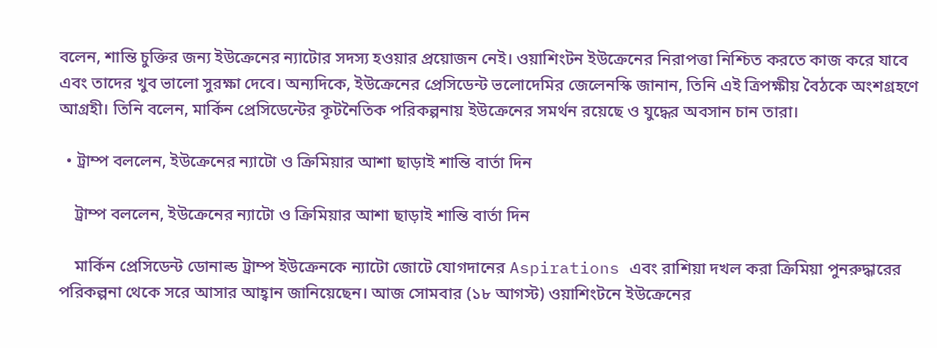বলেন, শান্তি চুক্তির জন্য ইউক্রেনের ন্যাটোর সদস্য হওয়ার প্রয়োজন নেই। ওয়াশিংটন ইউক্রেনের নিরাপত্তা নিশ্চিত করতে কাজ করে যাবে এবং তাদের খুব ভালো সুরক্ষা দেবে। অন্যদিকে, ইউক্রেনের প্রেসিডেন্ট ভলোদেমির জেলেনস্কি জানান, তিনি এই ত্রিপক্ষীয় বৈঠকে অংশগ্রহণে আগ্রহী। তিনি বলেন, মার্কিন প্রেসিডেন্টের কূটনৈতিক পরিকল্পনায় ইউক্রেনের সমর্থন রয়েছে ও যুদ্ধের অবসান চান তারা।

  • ট্রাম্প বললেন, ইউক্রেনের ন্যাটো ও ক্রিমিয়ার আশা ছাড়াই শান্তি বার্তা দিন

    ট্রাম্প বললেন, ইউক্রেনের ন্যাটো ও ক্রিমিয়ার আশা ছাড়াই শান্তি বার্তা দিন

    মার্কিন প্রেসিডেন্ট ডোনাল্ড ট্রাম্প ইউক্রেনকে ন্যাটো জোটে যোগদানের Aspirations এবং রাশিয়া দখল করা ক্রিমিয়া পুনরুদ্ধারের পরিকল্পনা থেকে সরে আসার আহ্বান জানিয়েছেন। আজ সোমবার (১৮ আগস্ট) ওয়াশিংটনে ইউক্রেনের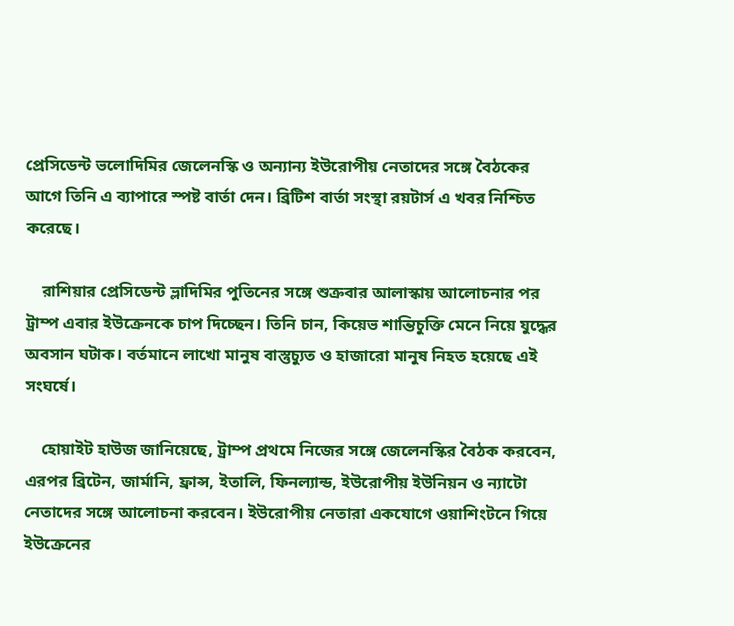প্রেসিডেন্ট ভলোদিমির জেলেনস্কি ও অন্যান্য ইউরোপীয় নেতাদের সঙ্গে বৈঠকের আগে তিনি এ ব্যাপারে স্পষ্ট বার্তা দেন। ব্রিটিশ বার্তা সংস্থা রয়টার্স এ খবর নিশ্চিত করেছে।

    রাশিয়ার প্রেসিডেন্ট ভ্লাদিমির পুতিনের সঙ্গে শুক্রবার আলাস্কায় আলোচনার পর ট্রাম্প এবার ইউক্রেনকে চাপ দিচ্ছেন। তিনি চান, কিয়েভ শান্তিচুক্তি মেনে নিয়ে যুদ্ধের অবসান ঘটাক। বর্তমানে লাখো মানুষ বাস্তুচ্যুত ও হাজারো মানুষ নিহত হয়েছে এই সংঘর্ষে।

    হোয়াইট হাউজ জানিয়েছে, ট্রাম্প প্রথমে নিজের সঙ্গে জেলেনস্কির বৈঠক করবেন, এরপর ব্রিটেন, জার্মানি, ফ্রান্স, ইতালি, ফিনল্যান্ড, ইউরোপীয় ইউনিয়ন ও ন্যাটো নেতাদের সঙ্গে আলোচনা করবেন। ইউরোপীয় নেতারা একযোগে ওয়াশিংটনে গিয়ে ইউক্রেনের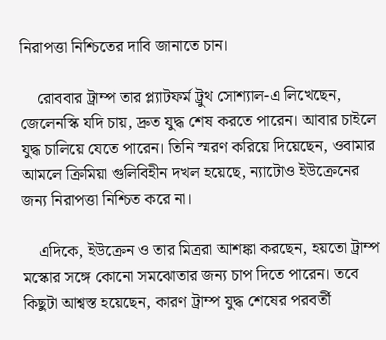নিরাপত্তা নিশ্চিতের দাবি জানাতে চান।

    রোববার ট্রাম্প তার প্ল্যাটফর্ম ট্রুথ সোশ্যাল-এ লিখেছেন, জেলেনস্কি যদি চায়, দ্রুত যুদ্ধ শেষ করতে পারেন। আবার চাইলে যুদ্ধ চালিয়ে যেতে পারেন। তিনি স্মরণ করিয়ে দিয়েছেন, ওবামার আমলে ক্রিমিয়া গুলিবিহীন দখল হয়েছে, ন্যাটোও ইউক্রেনের জন্য নিরাপত্তা নিশ্চিত করে না।

    এদিকে, ইউক্রেন ও তার মিত্ররা আশঙ্কা করছেন, হয়তো ট্রাম্প মস্কোর সঙ্গে কোনো সমঝোতার জন্য চাপ দিতে পারেন। তবে কিছুটা আশ্বস্ত হয়েছেন, কারণ ট্রাম্প যুদ্ধ শেষের পরবর্তী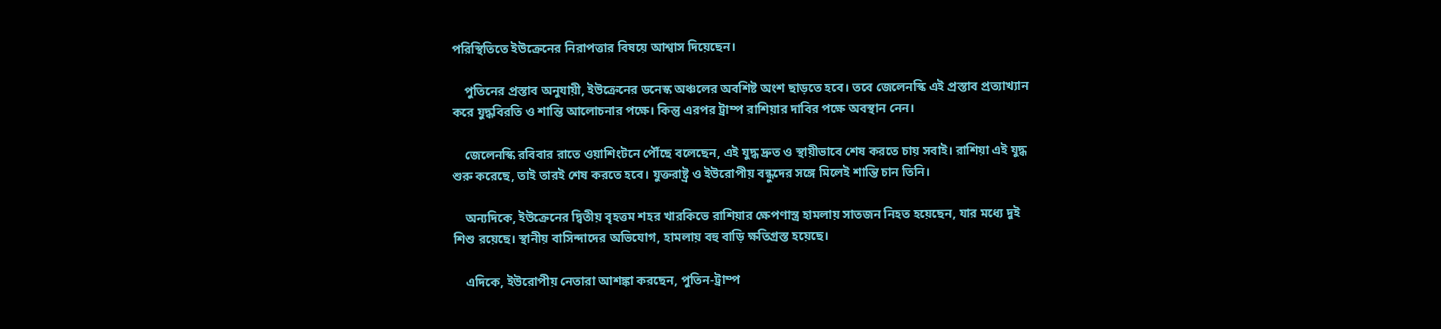পরিস্থিতিতে ইউক্রেনের নিরাপত্তার বিষয়ে আশ্বাস দিয়েছেন।

    পুতিনের প্রস্তাব অনুযায়ী, ইউক্রেনের ডনেস্ক অঞ্চলের অবশিষ্ট অংশ ছাড়তে হবে। তবে জেলেনস্কি এই প্রস্তাব প্রত্যাখ্যান করে যুদ্ধবিরতি ও শান্তি আলোচনার পক্ষে। কিন্তু এরপর ট্রাম্প রাশিয়ার দাবির পক্ষে অবস্থান নেন।

    জেলেনস্কি রবিবার রাতে ওয়াশিংটনে পৌঁছে বলেছেন, এই যুদ্ধ দ্রুত ও স্থায়ীভাবে শেষ করতে চায় সবাই। রাশিয়া এই যুদ্ধ শুরু করেছে, তাই তারই শেষ করতে হবে। যুক্তরাষ্ট্র ও ইউরোপীয় বন্ধুদের সঙ্গে মিলেই শান্তি চান তিনি।

    অন্যদিকে, ইউক্রেনের দ্বিতীয় বৃহত্তম শহর খারকিভে রাশিয়ার ক্ষেপণাস্ত্র হামলায় সাতজন নিহত হয়েছেন, যার মধ্যে দুই শিশু রয়েছে। স্থানীয় বাসিন্দাদের অভিযোগ, হামলায় বহু বাড়ি ক্ষতিগ্রস্ত হয়েছে।

    এদিকে, ইউরোপীয় নেতারা আশঙ্কা করছেন, পুতিন-ট্রাম্প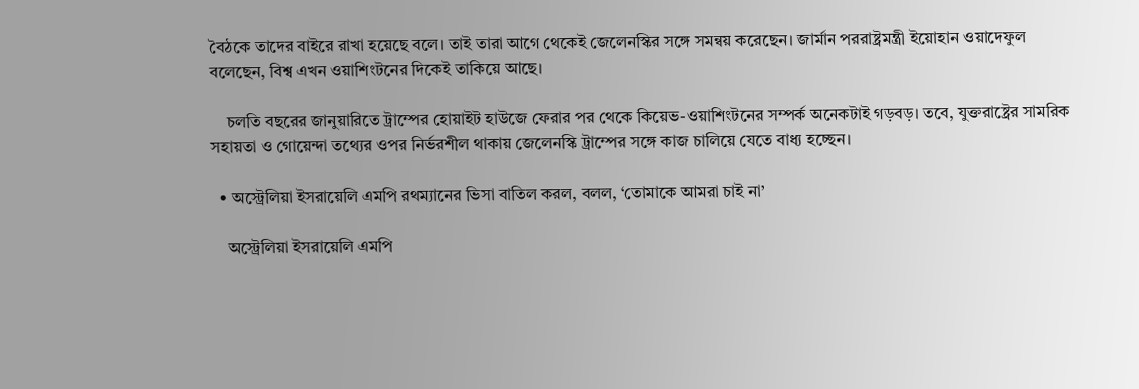বৈঠকে তাদের বাইরে রাখা হয়েছে বলে। তাই তারা আগে থেকেই জেলেনস্কির সঙ্গে সমন্বয় করেছেন। জার্মান পররাষ্ট্রমন্ত্রী ইয়োহান ওয়াদেফুল বলেছেন, বিশ্ব এখন ওয়াশিংটনের দিকেই তাকিয়ে আছে।

    চলতি বছরের জানুয়ারিতে ট্রাম্পের হোয়াইট হাউজে ফেরার পর থেকে কিয়েভ-ওয়াশিংটনের সম্পর্ক অনেকটাই গড়বড়। তবে, যুক্তরাষ্ট্রের সামরিক সহায়তা ও গোয়েন্দা তথ্যের ওপর নির্ভরশীল থাকায় জেলেনস্কি ট্রাম্পের সঙ্গে কাজ চালিয়ে যেতে বাধ্য হচ্ছেন।

  • অস্ট্রেলিয়া ইসরায়েলি এমপি রথম্যানের ভিসা বাতিল করল, বলল, ‘তোমাকে আমরা চাই না’

    অস্ট্রেলিয়া ইসরায়েলি এমপি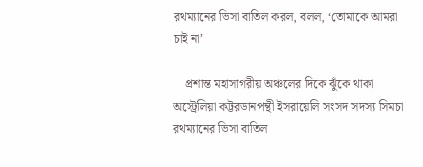রথম্যানের ভিসা বাতিল করল, বলল, ‘তোমাকে আমরা চাই না’

    প্রশান্ত মহাসাগরীয় অঞ্চলের দিকে ঝুঁকে থাকা অস্ট্রেলিয়া কট্টরডানপন্থী ইসরায়েলি সংসদ সদস্য সিমচা রথম্যানের ভিসা বাতিল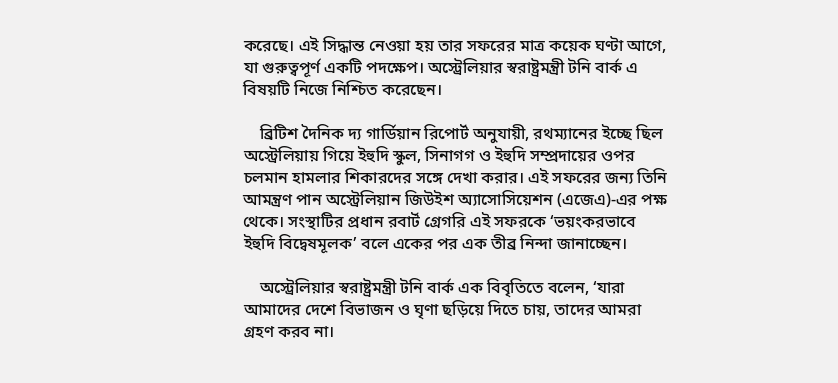করেছে। এই সিদ্ধান্ত নেওয়া হয় তার সফরের মাত্র কয়েক ঘণ্টা আগে, যা গুরুত্বপূর্ণ একটি পদক্ষেপ। অস্ট্রেলিয়ার স্বরাষ্ট্রমন্ত্রী টনি বার্ক এ বিষয়টি নিজে নিশ্চিত করেছেন।

    ব্রিটিশ দৈনিক দ্য গার্ডিয়ান রিপোর্ট অনুযায়ী, রথম্যানের ইচ্ছে ছিল অস্ট্রেলিয়ায় গিয়ে ইহুদি স্কুল, সিনাগগ ও ইহুদি সম্প্রদায়ের ওপর চলমান হামলার শিকারদের সঙ্গে দেখা করার। এই সফরের জন্য তিনি আমন্ত্রণ পান অস্ট্রেলিয়ান জিউইশ অ্যাসোসিয়েশন (এজেএ)-এর পক্ষ থেকে। সংস্থাটির প্রধান রবার্ট গ্রেগরি এই সফরকে ‘ভয়ংকরভাবে ইহুদি বিদ্বেষমূলক’ বলে একের পর এক তীব্র নিন্দা জানাচ্ছেন।

    অস্ট্রেলিয়ার স্বরাষ্ট্রমন্ত্রী টনি বার্ক এক বিবৃতিতে বলেন, ‘যারা আমাদের দেশে বিভাজন ও ঘৃণা ছড়িয়ে দিতে চায়, তাদের আমরা গ্রহণ করব না।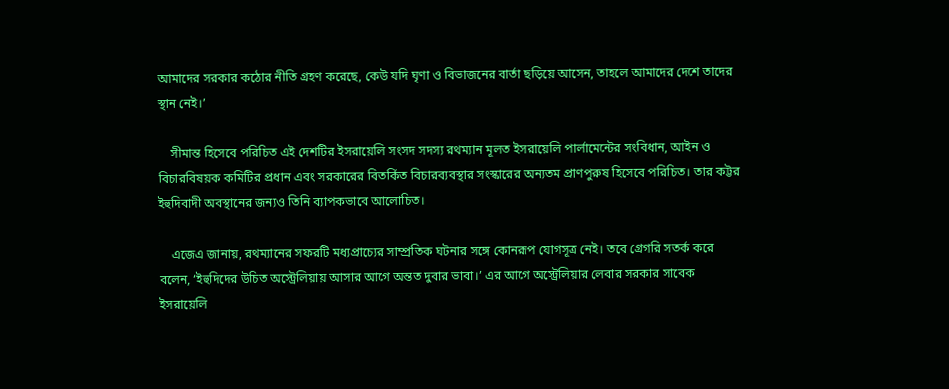আমাদের সরকার কঠোর নীতি গ্রহণ করেছে, কেউ যদি ঘৃণা ও বিভাজনের বার্তা ছড়িয়ে আসেন, তাহলে আমাদের দেশে তাদের স্থান নেই।’

    সীমান্ত হিসেবে পরিচিত এই দেশটির ইসরায়েলি সংসদ সদস্য রথম্যান মূলত ইসরায়েলি পার্লামেন্টের সংবিধান, আইন ও বিচারবিষয়ক কমিটির প্রধান এবং সরকারের বিতর্কিত বিচারব্যবস্থার সংস্কারের অন্যতম প্রাণপুরুষ হিসেবে পরিচিত। তার কট্টর ইহুদিবাদী অবস্থানের জন্যও তিনি ব্যাপকভাবে আলোচিত।

    এজেএ জানায়, রথম্যানের সফরটি মধ্যপ্রাচ্যের সাম্প্রতিক ঘটনার সঙ্গে কোনরূপ যোগসূত্র নেই। তবে গ্রেগরি সতর্ক করে বলেন, ‘ইহুদিদের উচিত অস্ট্রেলিয়ায় আসার আগে অন্তত দুবার ভাবা।’ এর আগে অস্ট্রেলিয়ার লেবার সরকার সাবেক ইসরায়েলি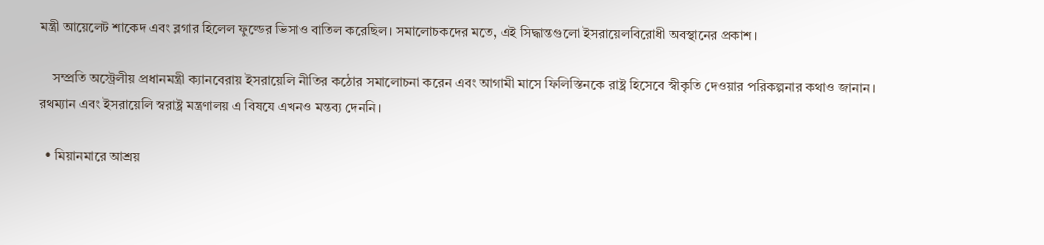মন্ত্রী আয়েলেট শাকেদ এবং ব্লগার হিলেল ফুল্ডের ভিসাও বাতিল করেছিল। সমালোচকদের মতে, এই সিদ্ধান্তগুলো ইসরায়েলবিরোধী অবস্থানের প্রকাশ।

    সম্প্রতি অস্ট্রেলীয় প্রধানমন্ত্রী ক্যানবেরায় ইসরায়েলি নীতির কঠোর সমালোচনা করেন এবং আগামী মাসে ফিলিস্তিনকে রাষ্ট্র হিসেবে স্বীকৃতি দেওয়ার পরিকল্পনার কথাও জানান। রথম্যান এবং ইসরায়েলি স্বরাষ্ট্র মন্ত্রণালয় এ বিষযে এখনও মন্তব্য দেননি।

  • মিয়ানমারে আশ্রয়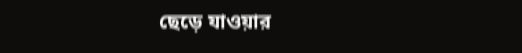ছেড়ে যাওয়ার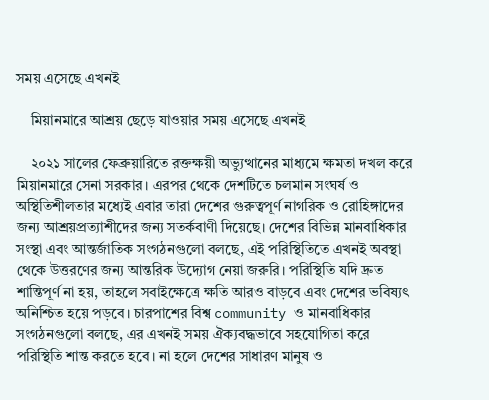সময় এসেছে এখনই

    মিয়ানমারে আশ্রয় ছেড়ে যাওয়ার সময় এসেছে এখনই

    ২০২১ সালের ফেব্রুয়ারিতে রক্তক্ষয়ী অভ্যুত্থানের মাধ্যমে ক্ষমতা দখল করে মিয়ানমারে সেনা সরকার। এরপর থেকে দেশটিতে চলমান সংঘর্ষ ও অস্থিতিশীলতার মধ্যেই এবার তারা দেশের গুরুত্বপূর্ণ নাগরিক ও রোহিঙ্গাদের জন্য আশ্রয়প্রত্যাশীদের জন্য সতর্কবাণী দিয়েছে। দেশের বিভিন্ন মানবাধিকার সংস্থা এবং আন্তর্জাতিক সংগঠনগুলো বলছে, এই পরিস্থিতিতে এখনই অবস্থা থেকে উত্তরণের জন্য আন্তরিক উদ্যোগ নেয়া জরুরি। পরিস্থিতি যদি দ্রুত শান্তিপূর্ণ না হয়, তাহলে সবাইক্ষেত্রে ক্ষতি আরও বাড়বে এবং দেশের ভবিষ্যৎ অনিশ্চিত হয়ে পড়বে। চারপাশের বিশ্ব community ও মানবাধিকার সংগঠনগুলো বলছে, এর এখনই সময় ঐক্যবদ্ধভাবে সহযোগিতা করে পরিস্থিতি শান্ত করতে হবে। না হলে দেশের সাধারণ মানুষ ও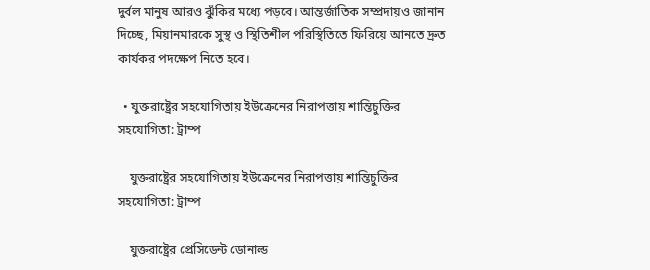দুর্বল মানুষ আরও ঝুঁকির মধ্যে পড়বে। আন্তর্জাতিক সম্প্রদায়ও জানান দিচ্ছে, মিয়ানমারকে সুস্থ ও স্থিতিশীল পরিস্থিতিতে ফিরিয়ে আনতে দ্রুত কার্যকর পদক্ষেপ নিতে হবে।

  • যুক্তরাষ্ট্রের সহযোগিতায় ইউক্রেনের নিরাপত্তায় শান্তিচুক্তির সহযোগিতা: ট্রাম্প

    যুক্তরাষ্ট্রের সহযোগিতায় ইউক্রেনের নিরাপত্তায় শান্তিচুক্তির সহযোগিতা: ট্রাম্প

    যুক্তরাষ্ট্রের প্রেসিডেন্ট ডোনাল্ড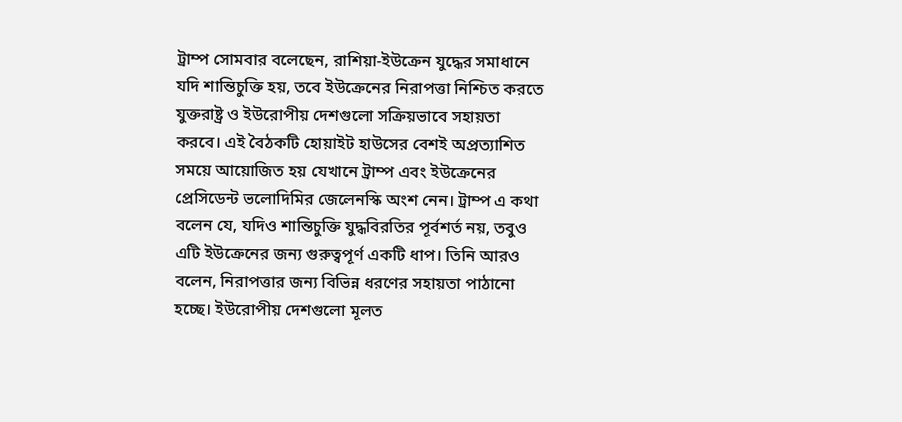ট্রাম্প সোমবার বলেছেন, রাশিয়া-ইউক্রেন যুদ্ধের সমাধানে যদি শান্তিচুক্তি হয়, তবে ইউক্রেনের নিরাপত্তা নিশ্চিত করতে যুক্তরাষ্ট্র ও ইউরোপীয় দেশগুলো সক্রিয়ভাবে সহায়তা করবে। এই বৈঠকটি হোয়াইট হাউসের বেশই অপ্রত্যাশিত সময়ে আয়োজিত হয় যেখানে ট্রাম্প এবং ইউক্রেনের প্রেসিডেন্ট ভলোদিমির জেলেনস্কি অংশ নেন। ট্রাম্প এ কথা বলেন যে, যদিও শান্তিচুক্তি যুদ্ধবিরতির পূর্বশর্ত নয়, তবুও এটি ইউক্রেনের জন্য গুরুত্বপূর্ণ একটি ধাপ। তিনি আরও বলেন, নিরাপত্তার জন্য বিভিন্ন ধরণের সহায়তা পাঠানো হচ্ছে। ইউরোপীয় দেশগুলো মূলত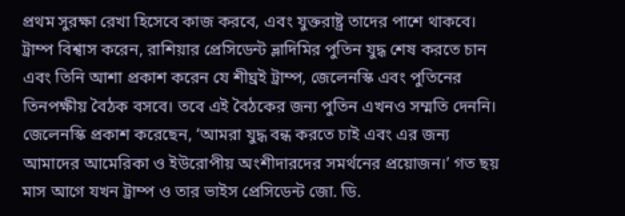প্রথম সুরক্ষা রেখা হিসেবে কাজ করবে, এবং যুক্তরাষ্ট্র তাদের পাশে থাকবে। ট্রাম্প বিশ্বাস করেন, রাশিয়ার প্রেসিডেন্ট ভ্লাদিমির পুতিন যুদ্ধ শেষ করতে চান এবং তিনি আশা প্রকাশ করেন যে শীঘ্রই ট্রাম্প, জেলেনস্কি এবং পুতিনের তিনপক্ষীয় বৈঠক বসবে। তবে এই বৈঠকের জন্য পুতিন এখনও সম্মতি দেননি। জেলেনস্কি প্রকাশ করেছেন, ‘আমরা যুদ্ধ বন্ধ করতে চাই এবং এর জন্য আমাদের আমেরিকা ও ইউরোপীয় অংশীদারদের সমর্থনের প্রয়োজন।’ গত ছয় মাস আগে যখন ট্রাম্প ও তার ভাইস প্রেসিডেন্ট জো. ডি.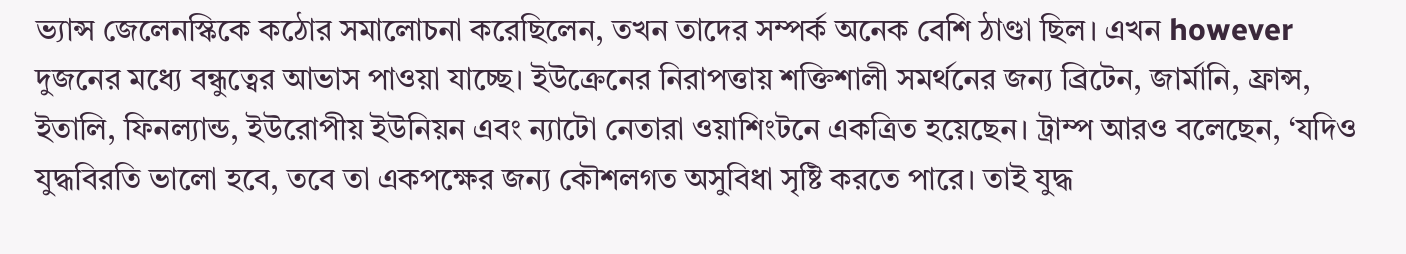ভ্যান্স জেলেনস্কিকে কঠোর সমালোচনা করেছিলেন, তখন তাদের সম্পর্ক অনেক বেশি ঠাণ্ডা ছিল। এখন however দুজনের মধ্যে বন্ধুত্বের আভাস পাওয়া যাচ্ছে। ইউক্রেনের নিরাপত্তায় শক্তিশালী সমর্থনের জন্য ব্রিটেন, জার্মানি, ফ্রান্স, ইতালি, ফিনল্যান্ড, ইউরোপীয় ইউনিয়ন এবং ন্যাটো নেতারা ওয়াশিংটনে একত্রিত হয়েছেন। ট্রাম্প আরও বলেছেন, ‘যদিও যুদ্ধবিরতি ভালো হবে, তবে তা একপক্ষের জন্য কৌশলগত অসুবিধা সৃষ্টি করতে পারে। তাই যুদ্ধ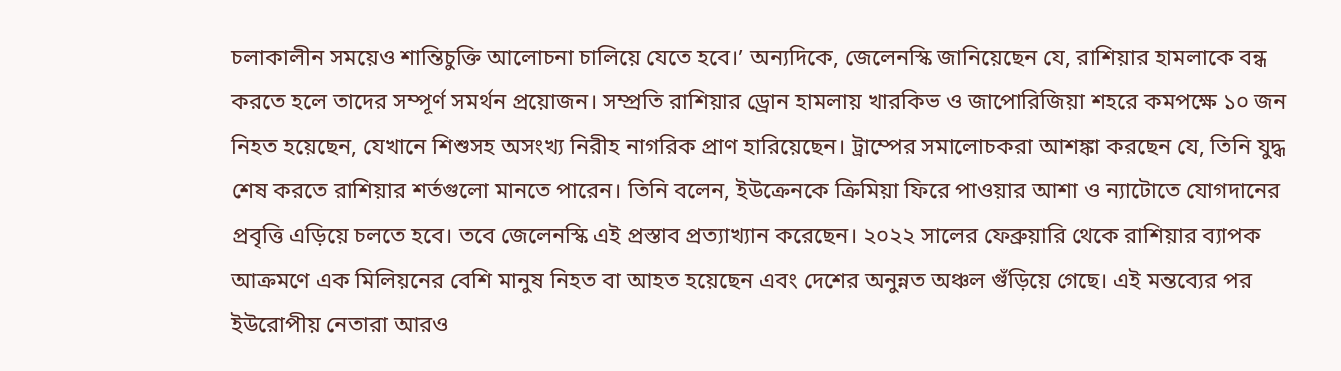চলাকালীন সময়েও শান্তিচুক্তি আলোচনা চালিয়ে যেতে হবে।’ অন্যদিকে, জেলেনস্কি জানিয়েছেন যে, রাশিয়ার হামলাকে বন্ধ করতে হলে তাদের সম্পূর্ণ সমর্থন প্রয়োজন। সম্প্রতি রাশিয়ার ড্রোন হামলায় খারকিভ ও জাপোরিজিয়া শহরে কমপক্ষে ১০ জন নিহত হয়েছেন, যেখানে শিশুসহ অসংখ্য নিরীহ নাগরিক প্রাণ হারিয়েছেন। ট্রাম্পের সমালোচকরা আশঙ্কা করছেন যে, তিনি যুদ্ধ শেষ করতে রাশিয়ার শর্তগুলো মানতে পারেন। তিনি বলেন, ইউক্রেনকে ক্রিমিয়া ফিরে পাওয়ার আশা ও ন্যাটোতে যোগদানের প্রবৃত্তি এড়িয়ে চলতে হবে। তবে জেলেনস্কি এই প্রস্তাব প্রত্যাখ্যান করেছেন। ২০২২ সালের ফেব্রুয়ারি থেকে রাশিয়ার ব্যাপক আক্রমণে এক মিলিয়নের বেশি মানুষ নিহত বা আহত হয়েছেন এবং দেশের অনুন্নত অঞ্চল গুঁড়িয়ে গেছে। এই মন্তব্যের পর ইউরোপীয় নেতারা আরও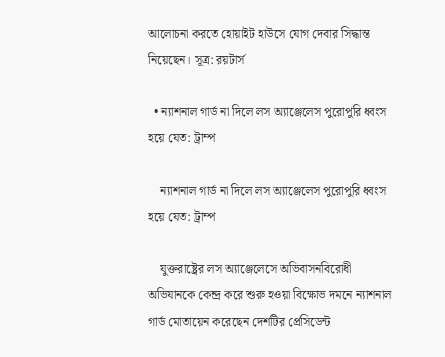আলোচনা করতে হোয়াইট হাউসে যোগ দেবার সিদ্ধান্ত নিয়েছেন। সূত্র: রয়টার্স

  • ন্যাশনাল গার্ড না দিলে লস অ্যাঞ্জেলেস পুরোপুরি ধ্বংস হয়ে যেত: ট্রাম্প

    ন্যাশনাল গার্ড না দিলে লস অ্যাঞ্জেলেস পুরোপুরি ধ্বংস হয়ে যেত: ট্রাম্প

    যুক্তরাষ্ট্রের লস অ্যাঞ্জেলেসে অভিবাসনবিরোধী অভিযানকে কেন্দ্র করে শুরু হওয়া বিক্ষোভ দমনে ন্যাশনাল গার্ড মোতায়েন করেছেন দেশটির প্রেসিডেন্ট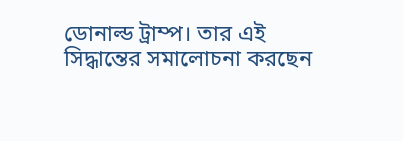ডোনাল্ড ট্রাম্প। তার এই সিদ্ধান্তের সমালোচনা করছেন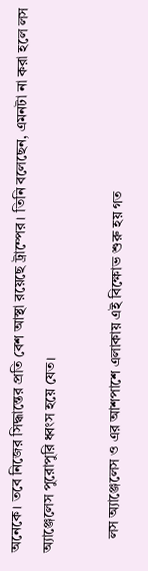অনেকে। তবে নিজের সিদ্ধান্তের প্রতি বেশ আস্থা রয়েছে ট্রাম্পের। তিনি বলেছেন, এমনটা না করা হলে লস অ্যাঞ্জেলেস পুরোপুরি ধ্বংস হয়ে যেত।

    লস অ্যাঞ্জেলেস ও এর আশপাশে এলাকায় এই বিক্ষোভ শুরু হয় গত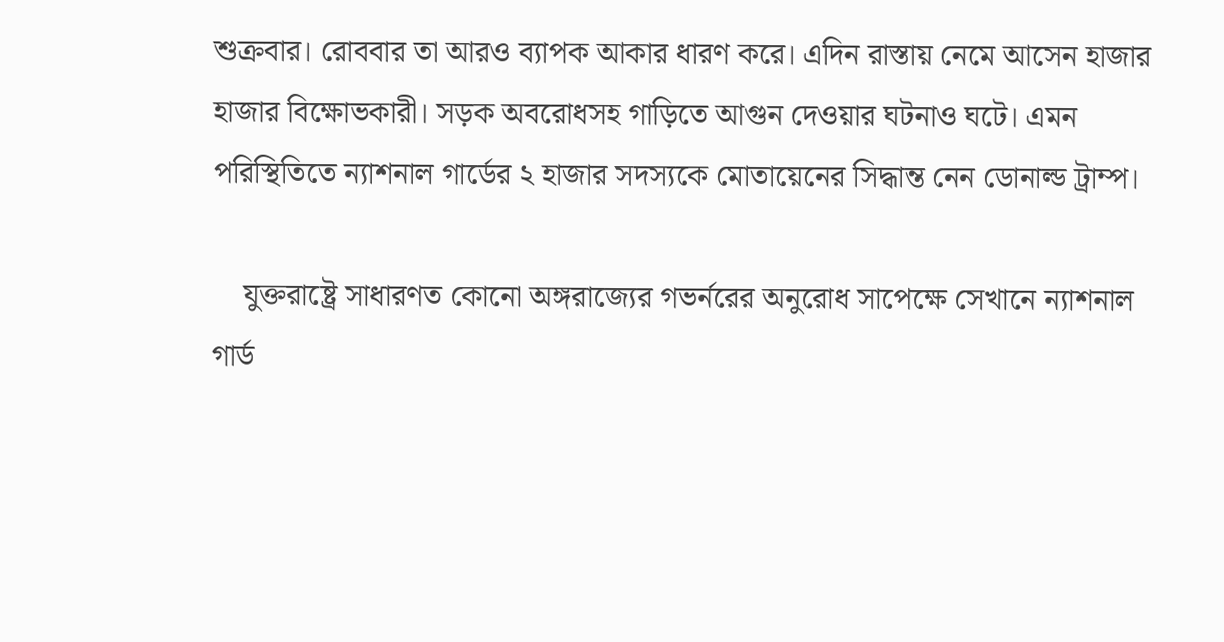শুক্রবার। রোববার তা আরও ব্যাপক আকার ধারণ করে। এদিন রাস্তায় নেমে আসেন হাজার হাজার বিক্ষোভকারী। সড়ক অবরোধসহ গাড়িতে আগুন দেওয়ার ঘটনাও ঘটে। এমন পরিস্থিতিতে ন্যাশনাল গার্ডের ২ হাজার সদস্যকে মোতায়েনের সিদ্ধান্ত নেন ডোনাল্ড ট্রাম্প।

    যুক্তরাষ্ট্রে সাধারণত কোনো অঙ্গরাজ্যের গভর্নরের অনুরোধ সাপেক্ষে সেখানে ন্যাশনাল গার্ড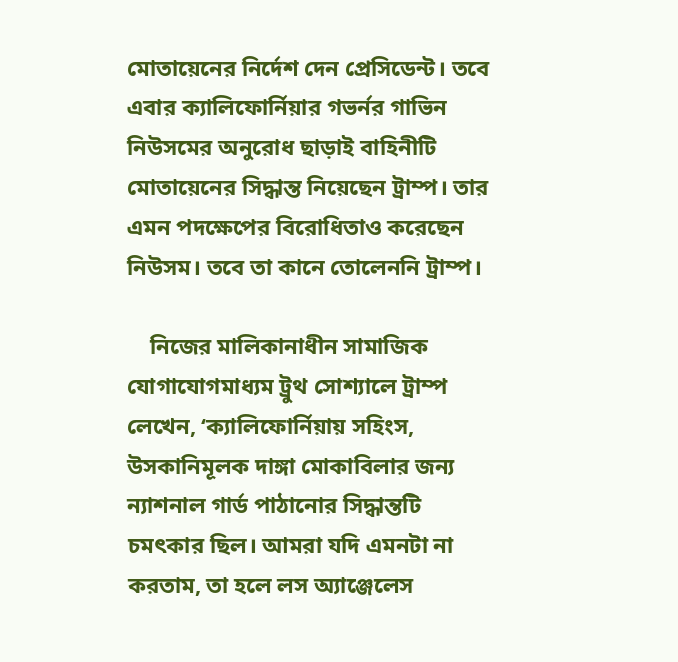মোতায়েনের নির্দেশ দেন প্রেসিডেন্ট। তবে এবার ক্যালিফোর্নিয়ার গভর্নর গাভিন নিউসমের অনুরোধ ছাড়াই বাহিনীটি মোতায়েনের সিদ্ধান্ত নিয়েছেন ট্রাম্প। তার এমন পদক্ষেপের বিরোধিতাও করেছেন নিউসম। তবে তা কানে তোলেননি ট্রাম্প।

    নিজের মালিকানাধীন সামাজিক যোগাযোগমাধ্যম ট্রুথ সোশ্যালে ট্রাম্প লেখেন, ‘ক্যালিফোর্নিয়ায় সহিংস, উসকানিমূলক দাঙ্গা মোকাবিলার জন্য ন্যাশনাল গার্ড পাঠানোর সিদ্ধান্তটি চমৎকার ছিল। আমরা যদি এমনটা না করতাম, তা হলে লস অ্যাঞ্জেলেস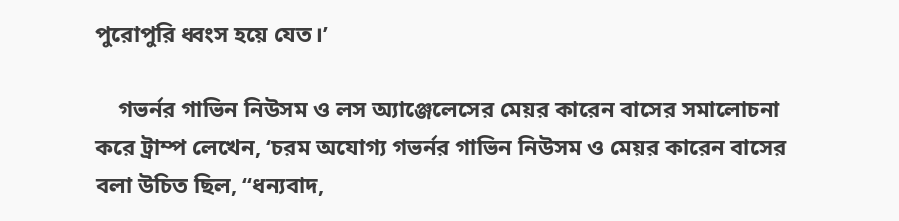পুরোপুরি ধ্বংস হয়ে যেত।’

    গভর্নর গাভিন নিউসম ও লস অ্যাঞ্জেলেসের মেয়র কারেন বাসের সমালোচনা করে ট্রাম্প লেখেন, ‘চরম অযোগ্য গভর্নর গাভিন নিউসম ও মেয়র কারেন বাসের বলা উচিত ছিল, “ধন্যবাদ,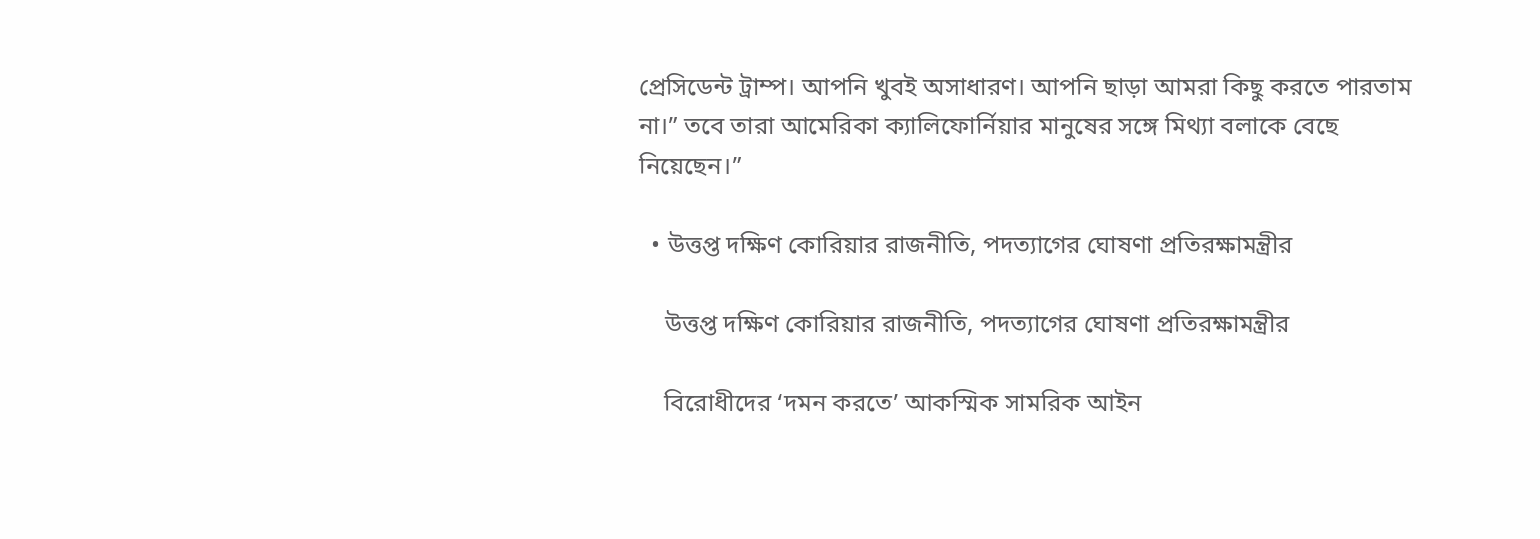প্রেসিডেন্ট ট্রাম্প। আপনি খুবই অসাধারণ। আপনি ছাড়া আমরা কিছু করতে পারতাম না।” তবে তারা আমেরিকা ক্যালিফোর্নিয়ার মানুষের সঙ্গে মিথ্যা বলাকে বেছে নিয়েছেন।”

  • উত্তপ্ত দক্ষিণ কোরিয়ার রাজনীতি, পদত্যাগের ঘোষণা প্রতিরক্ষামন্ত্রীর

    উত্তপ্ত দক্ষিণ কোরিয়ার রাজনীতি, পদত্যাগের ঘোষণা প্রতিরক্ষামন্ত্রীর

    বিরোধীদের ‘দমন করতে’ আকস্মিক সামরিক আইন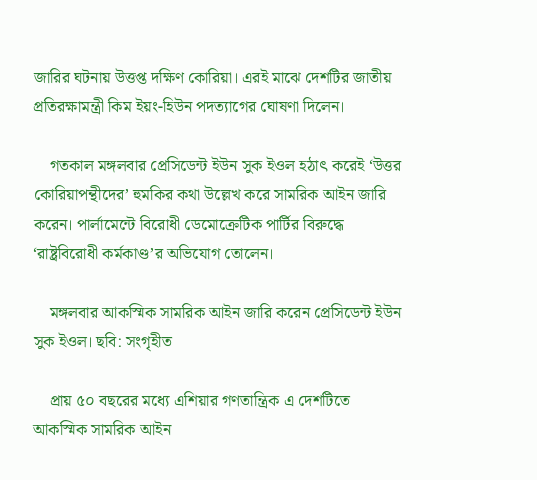জারির ঘটনায় উত্তপ্ত দক্ষিণ কোরিয়া। এরই মাঝে দেশটির জাতীয় প্রতিরক্ষামন্ত্রী কিম ইয়ং-হিউন পদত্যাগের ঘোষণা দিলেন।

    গতকাল মঙ্গলবার প্রেসিডেন্ট ইউন সুক ইওল হঠাৎ করেই ‘উত্তর কোরিয়াপন্থীদের’ হুমকির কথা উল্লেখ করে সামরিক আইন জারি করেন। পার্লামেন্টে বিরোধী ডেমোক্রেটিক পার্টির বিরুদ্ধে ‘রাষ্ট্রবিরোধী কর্মকাণ্ড’র অভিযোগ তোলেন।

    মঙ্গলবার আকস্মিক সামরিক আইন জারি করেন প্রেসিডেন্ট ইউন সুক ইওল। ছবি: সংগৃহীত

    প্রায় ৫০ বছরের মধ্যে এশিয়ার গণতান্ত্রিক এ দেশটিতে আকস্মিক সামরিক আইন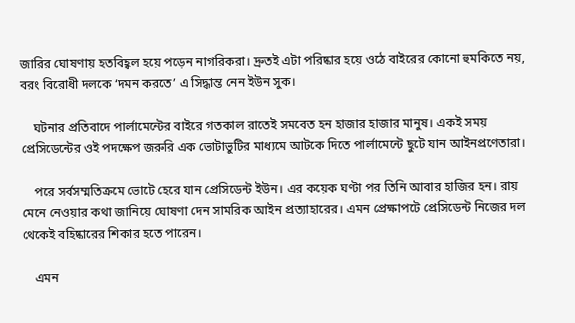জারির ঘোষণায় হতবিহ্বল হয়ে পড়েন নাগরিকরা। দ্রুতই এটা পরিষ্কার হয়ে ওঠে বাইরের কোনো হুমকিতে নয়, বরং বিরোধী দলকে ‘দমন করতে’ এ সিদ্ধান্ত নেন ইউন সুক।

    ঘটনার প্রতিবাদে পার্লামেন্টের বাইরে গতকাল রাতেই সমবেত হন হাজার হাজার মানুষ। একই সময় প্রেসিডেন্টের ওই পদক্ষেপ জরুরি এক ভোটাভুটির মাধ্যমে আটকে দিতে পার্লামেন্টে ছুটে যান আইনপ্রণেতারা।

    পরে সর্বসম্মতিক্রমে ভোটে হেরে যান প্রেসিডেন্ট ইউন। এর কয়েক ঘণ্টা পর তিনি আবার হাজির হন। রায় মেনে নেওয়ার কথা জানিয়ে ঘোষণা দেন সামরিক আইন প্রত্যাহারের। এমন প্রেক্ষাপটে প্রেসিডেন্ট নিজের দল থেকেই বহিষ্কারের শিকার হতে পারেন।

    এমন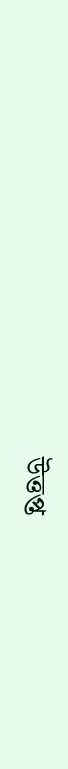উত্তপ্ত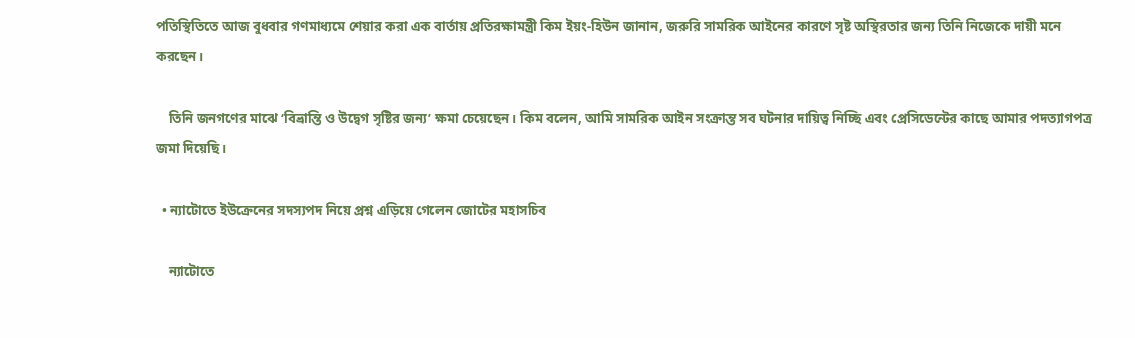পতিস্থিতিতে আজ বুধবার গণমাধ্যমে শেয়ার করা এক বার্তায় প্রতিরক্ষামন্ত্রী কিম ইয়ং-হিউন জানান, জরুরি সামরিক আইনের কারণে সৃষ্ট অস্থিরতার জন্য তিনি নিজেকে দায়ী মনে করছেন।

    তিনি জনগণের মাঝে ‘বিভ্রান্তি ও উদ্বেগ সৃষ্টির জন্য’ ক্ষমা চেয়েছেন। কিম বলেন, আমি সামরিক আইন সংক্রান্ত সব ঘটনার দায়িত্ব নিচ্ছি এবং প্রেসিডেন্টের কাছে আমার পদত্যাগপত্র জমা দিয়েছি।

  • ন্যাটোতে ইউক্রেনের সদস্যপদ নিয়ে প্রশ্ন এড়িয়ে গেলেন জোটের মহাসচিব

    ন্যাটোতে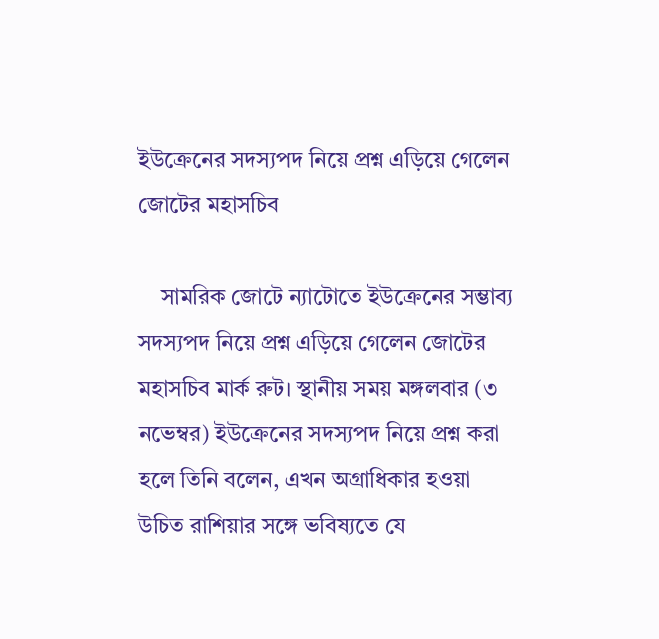ইউক্রেনের সদস্যপদ নিয়ে প্রশ্ন এড়িয়ে গেলেন জোটের মহাসচিব

    সামরিক জোটে ন্যাটোতে ইউক্রেনের সম্ভাব্য সদস্যপদ নিয়ে প্রশ্ন এড়িয়ে গেলেন জোটের মহাসচিব মার্ক রুট। স্থানীয় সময় মঙ্গলবার (৩ নভেম্বর) ইউক্রেনের সদস্যপদ নিয়ে প্রশ্ন করা হলে তিনি বলেন, এখন অগ্রাধিকার হওয়া উচিত রাশিয়ার সঙ্গে ভবিষ্যতে যে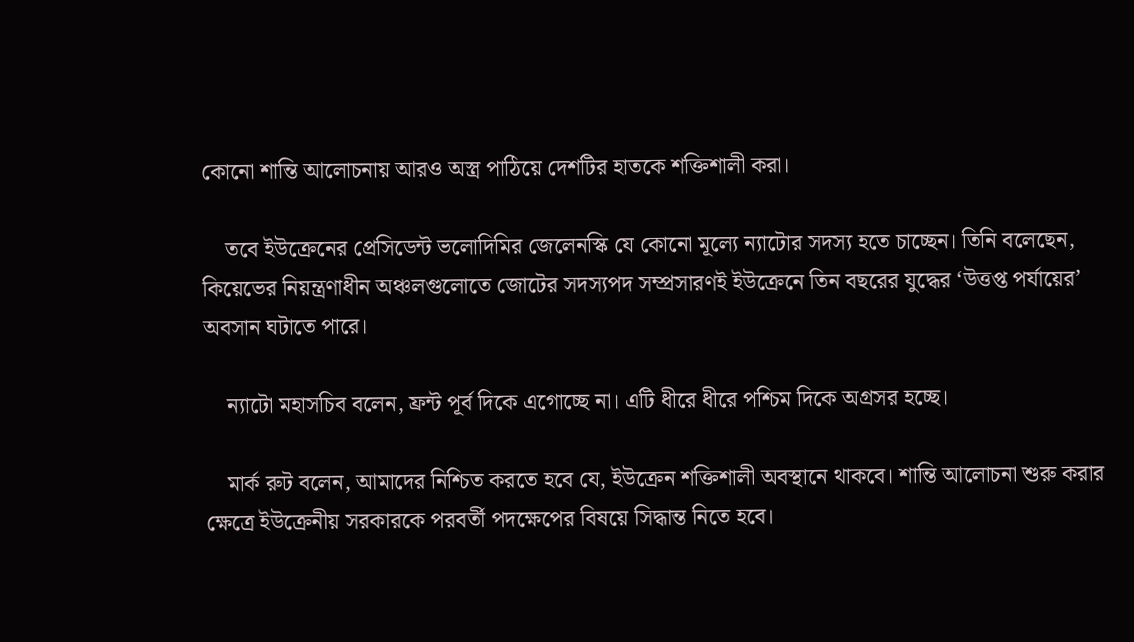কোনো শান্তি আলোচনায় আরও অস্ত্র পাঠিয়ে দেশটির হাতকে শক্তিশালী করা।

    তবে ইউক্রেনের প্রেসিডেন্ট ভলোদিমির জেলেনস্কি যে কোনো মূল্যে ন্যাটোর সদস্য হতে চাচ্ছেন। তিনি বলেছেন, কিয়েভের নিয়ন্ত্রণাধীন অঞ্চলগুলোতে জোটের সদস্যপদ সম্প্রসারণই ইউক্রেনে তিন বছরের যুদ্ধের ‘উত্তপ্ত পর্যায়ের’ অবসান ঘটাতে পারে।

    ন্যাটো মহাসচিব বলেন, ফ্রন্ট পূর্ব দিকে এগোচ্ছে না। এটি ধীরে ধীরে পশ্চিম দিকে অগ্রসর হচ্ছে।

    মার্ক রুট বলেন, আমাদের নিশ্চিত করতে হবে যে, ইউক্রেন শক্তিশালী অবস্থানে থাকবে। শান্তি আলোচনা শুরু করার ক্ষেত্রে ইউক্রেনীয় সরকারকে পরবর্তী পদক্ষেপের বিষয়ে সিদ্ধান্ত নিতে হবে।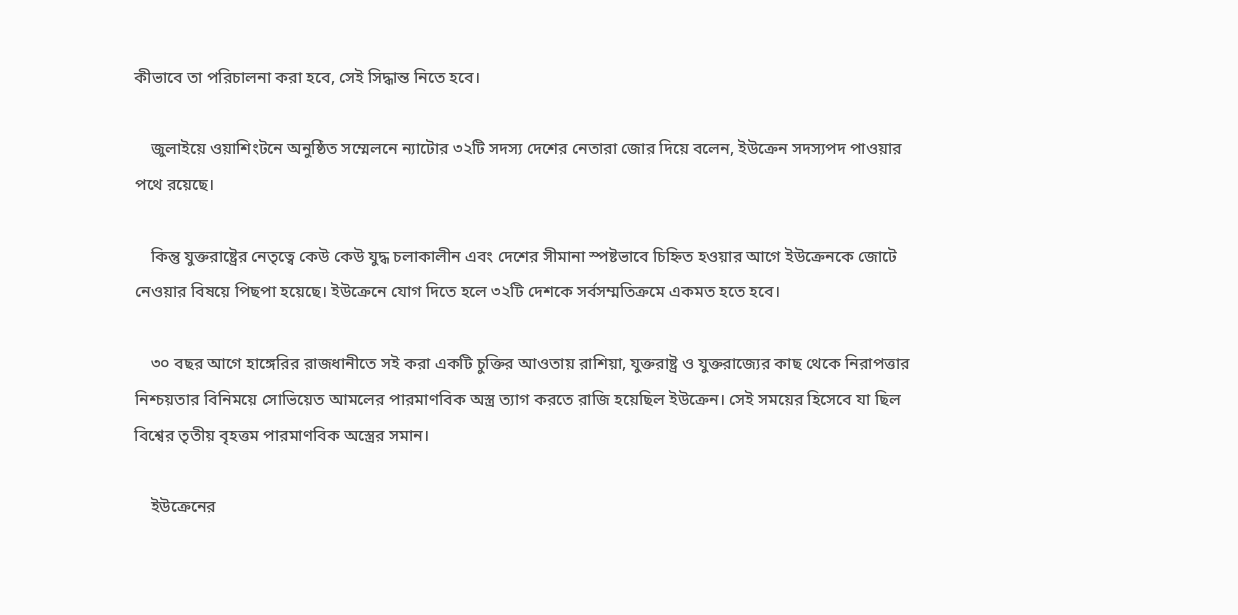কীভাবে তা পরিচালনা করা হবে, সেই সিদ্ধান্ত নিতে হবে।

    জুলাইয়ে ওয়াশিংটনে অনুষ্ঠিত সম্মেলনে ন্যাটোর ৩২টি সদস্য দেশের নেতারা জোর দিয়ে বলেন, ইউক্রেন সদস্যপদ পাওয়ার পথে রয়েছে।

    কিন্তু যুক্তরাষ্ট্রের নেতৃত্বে কেউ কেউ যুদ্ধ চলাকালীন এবং দেশের সীমানা স্পষ্টভাবে চিহ্নিত হওয়ার আগে ইউক্রেনকে জোটে নেওয়ার বিষয়ে পিছপা হয়েছে। ইউক্রেনে যোগ দিতে হলে ৩২টি দেশকে সর্বসম্মতিক্রমে একমত হতে হবে।

    ৩০ বছর আগে হাঙ্গেরির রাজধানীতে সই করা একটি চুক্তির আওতায় রাশিয়া, যুক্তরাষ্ট্র ও যুক্তরাজ্যের কাছ থেকে নিরাপত্তার নিশ্চয়তার বিনিময়ে সোভিয়েত আমলের পারমাণবিক অস্ত্র ত্যাগ করতে রাজি হয়েছিল ইউক্রেন। সেই সময়ের হিসেবে যা ছিল বিশ্বের তৃতীয় বৃহত্তম পারমাণবিক অস্ত্রের সমান।

    ইউক্রেনের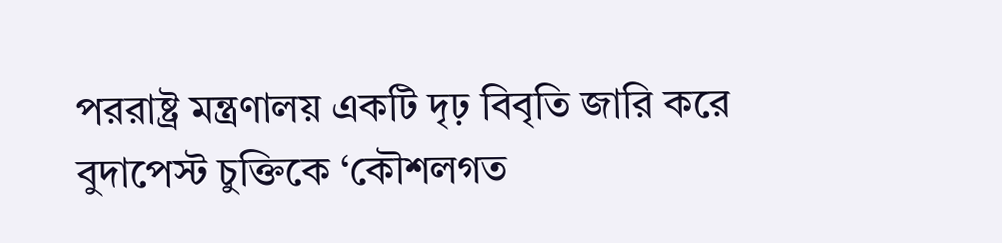পররাষ্ট্র মন্ত্রণালয় একটি দৃঢ় বিবৃতি জারি করে বুদাপেস্ট চুক্তিকে ‘কৌশলগত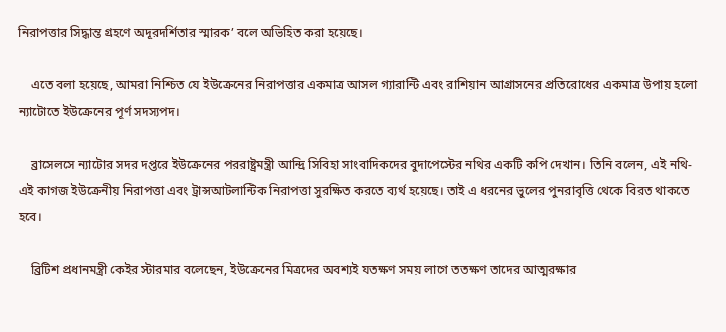নিরাপত্তার সিদ্ধান্ত গ্রহণে অদূরদর্শিতার স্মারক’ বলে অভিহিত করা হয়েছে।

    এতে বলা হয়েছে, আমরা নিশ্চিত যে ইউক্রেনের নিরাপত্তার একমাত্র আসল গ্যারান্টি এবং রাশিয়ান আগ্রাসনের প্রতিরোধের একমাত্র উপায় হলো ন্যাটোতে ইউক্রেনের পূর্ণ সদস্যপদ।

    ব্রাসেলসে ন্যাটোর সদর দপ্তরে ইউক্রেনের পররাষ্ট্রমন্ত্রী আন্দ্রি সিবিহা সাংবাদিকদের বুদাপেস্টের নথির একটি কপি দেখান। তিনি বলেন, এই নথি- এই কাগজ ইউক্রেনীয় নিরাপত্তা এবং ট্রান্সআটলান্টিক নিরাপত্তা সুরক্ষিত করতে ব্যর্থ হয়েছে। তাই এ ধরনের ভুলের পুনরাবৃত্তি থেকে বিরত থাকতে হবে।

    ব্রিটিশ প্রধানমন্ত্রী কেইর স্টারমার বলেছেন, ইউক্রেনের মিত্রদের অবশ্যই যতক্ষণ সময় লাগে ততক্ষণ তাদের আত্মরক্ষার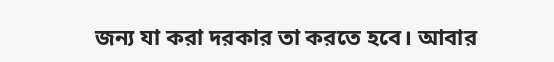জন্য যা করা দরকার তা করতে হবে। আবার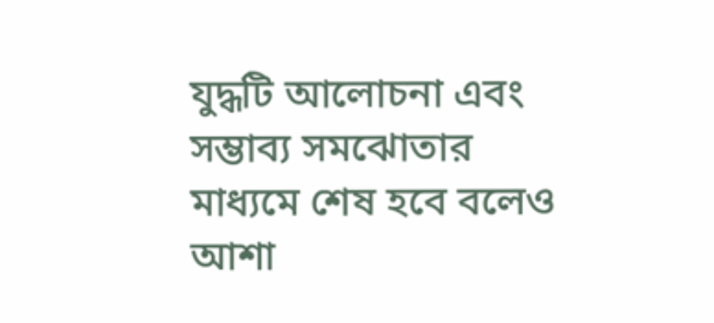যুদ্ধটি আলোচনা এবং সম্ভাব্য সমঝোতার মাধ্যমে শেষ হবে বলেও আশা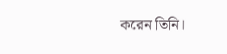করেন তিনি।